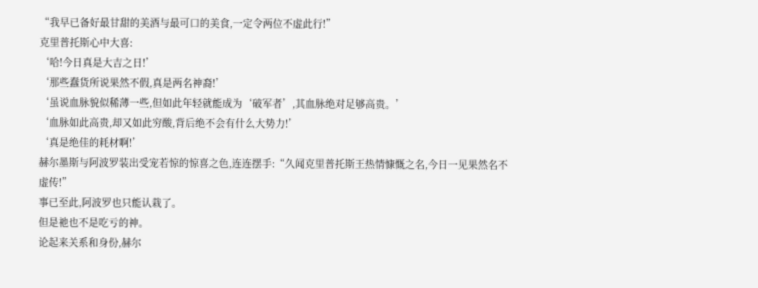“我早已备好最甘甜的美酒与最可口的美食,一定令两位不虚此行!”
克里普托斯心中大喜:
‘哈!今日真是大吉之日!’
‘那些蠢货所说果然不假,真是两名神裔!’
‘虽说血脉貌似稀薄一些,但如此年轻就能成为‘破军者’,其血脉绝对足够高贵。’
‘血脉如此高贵,却又如此穷酸,背后绝不会有什么大势力!’
‘真是绝佳的耗材啊!’
赫尔墨斯与阿波罗装出受宠若惊的惊喜之色,连连摆手:“久闻克里普托斯王热情慷慨之名,今日一见果然名不虚传!”
事已至此,阿波罗也只能认栽了。
但是祂也不是吃亏的神。
论起来关系和身份,赫尔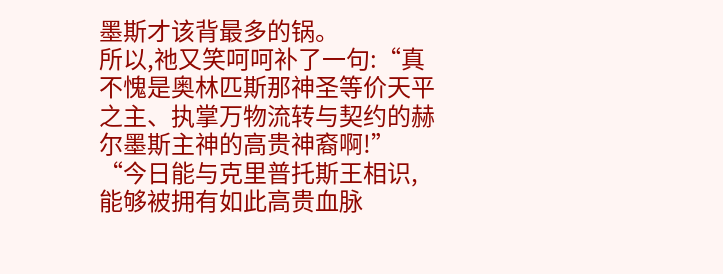墨斯才该背最多的锅。
所以,祂又笑呵呵补了一句:“真不愧是奥林匹斯那神圣等价天平之主、执掌万物流转与契约的赫尔墨斯主神的高贵神裔啊!”
“今日能与克里普托斯王相识,能够被拥有如此高贵血脉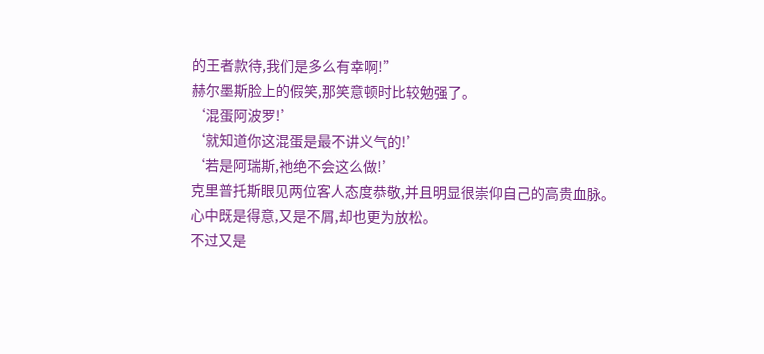的王者款待,我们是多么有幸啊!”
赫尔墨斯脸上的假笑,那笑意顿时比较勉强了。
‘混蛋阿波罗!’
‘就知道你这混蛋是最不讲义气的!’
‘若是阿瑞斯,祂绝不会这么做!’
克里普托斯眼见两位客人态度恭敬,并且明显很崇仰自己的高贵血脉。
心中既是得意,又是不屑,却也更为放松。
不过又是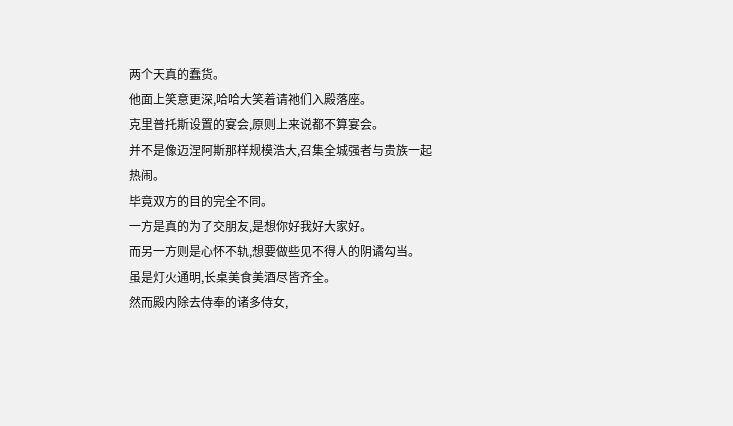两个天真的蠢货。
他面上笑意更深,哈哈大笑着请祂们入殿落座。
克里普托斯设置的宴会,原则上来说都不算宴会。
并不是像迈涅阿斯那样规模浩大,召集全城强者与贵族一起热闹。
毕竟双方的目的完全不同。
一方是真的为了交朋友,是想你好我好大家好。
而另一方则是心怀不轨,想要做些见不得人的阴谲勾当。
虽是灯火通明,长桌美食美酒尽皆齐全。
然而殿内除去侍奉的诸多侍女,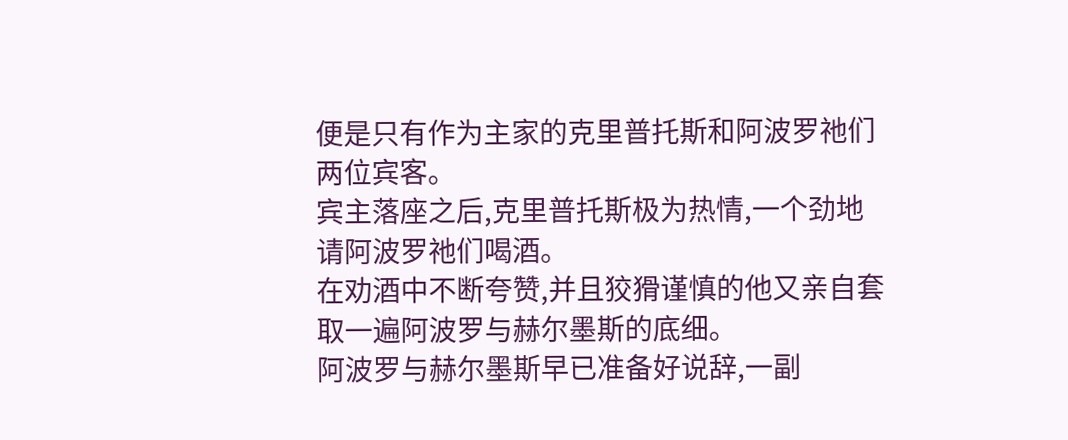便是只有作为主家的克里普托斯和阿波罗祂们两位宾客。
宾主落座之后,克里普托斯极为热情,一个劲地请阿波罗祂们喝酒。
在劝酒中不断夸赞,并且狡猾谨慎的他又亲自套取一遍阿波罗与赫尔墨斯的底细。
阿波罗与赫尔墨斯早已准备好说辞,一副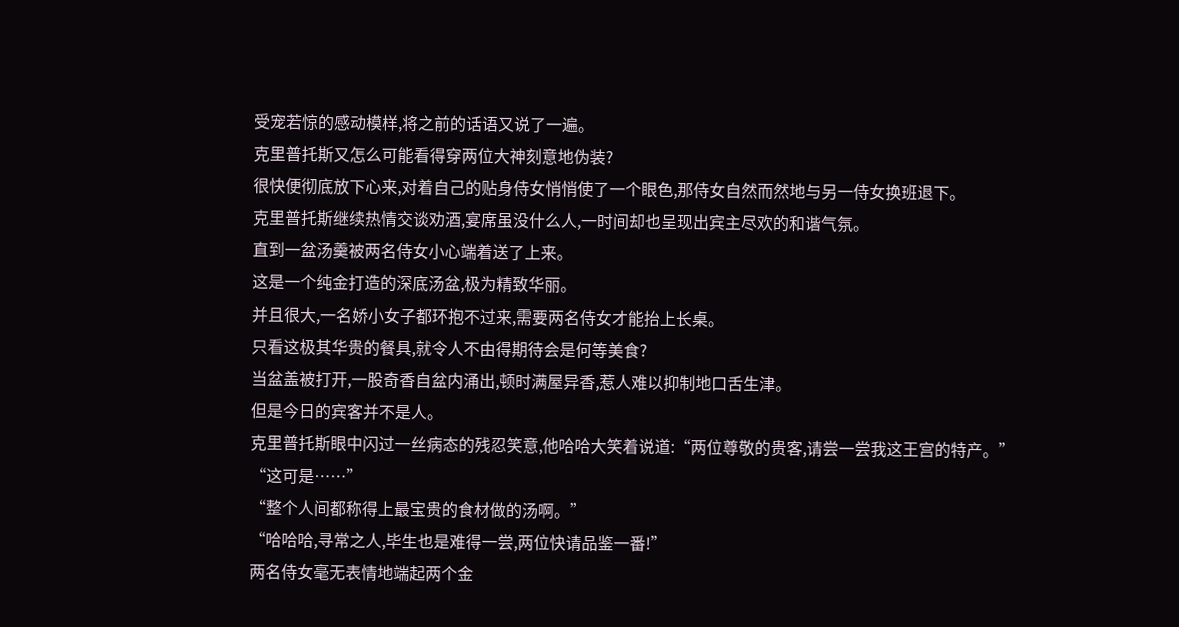受宠若惊的感动模样,将之前的话语又说了一遍。
克里普托斯又怎么可能看得穿两位大神刻意地伪装?
很快便彻底放下心来,对着自己的贴身侍女悄悄使了一个眼色,那侍女自然而然地与另一侍女换班退下。
克里普托斯继续热情交谈劝酒,宴席虽没什么人,一时间却也呈现出宾主尽欢的和谐气氛。
直到一盆汤羹被两名侍女小心端着送了上来。
这是一个纯金打造的深底汤盆,极为精致华丽。
并且很大,一名娇小女子都环抱不过来,需要两名侍女才能抬上长桌。
只看这极其华贵的餐具,就令人不由得期待会是何等美食?
当盆盖被打开,一股奇香自盆内涌出,顿时满屋异香,惹人难以抑制地口舌生津。
但是今日的宾客并不是人。
克里普托斯眼中闪过一丝病态的残忍笑意,他哈哈大笑着说道:“两位尊敬的贵客,请尝一尝我这王宫的特产。”
“这可是……”
“整个人间都称得上最宝贵的食材做的汤啊。”
“哈哈哈,寻常之人,毕生也是难得一尝,两位快请品鉴一番!”
两名侍女毫无表情地端起两个金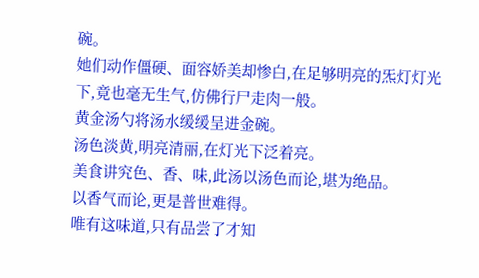碗。
她们动作僵硬、面容娇美却惨白,在足够明亮的炁灯灯光下,竟也毫无生气,仿佛行尸走肉一般。
黄金汤勺将汤水缓缓呈进金碗。
汤色淡黄,明亮清丽,在灯光下泛着亮。
美食讲究色、香、味,此汤以汤色而论,堪为绝品。
以香气而论,更是普世难得。
唯有这味道,只有品尝了才知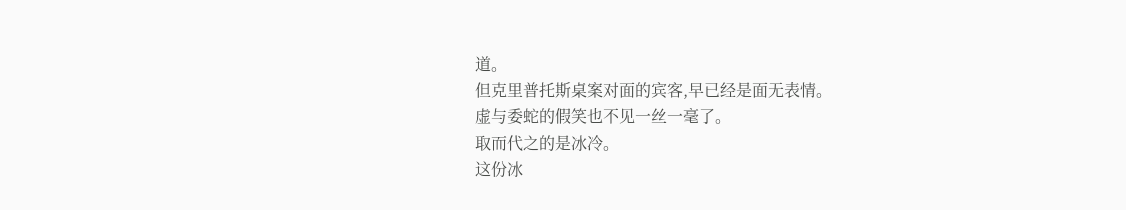道。
但克里普托斯桌案对面的宾客,早已经是面无表情。
虚与委蛇的假笑也不见一丝一毫了。
取而代之的是冰冷。
这份冰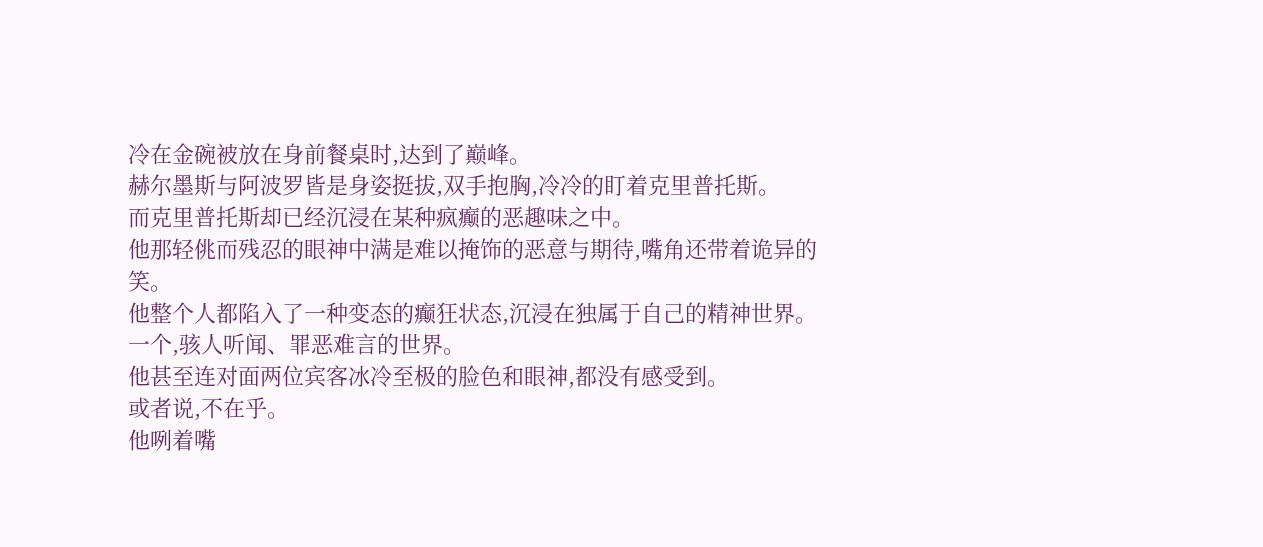冷在金碗被放在身前餐桌时,达到了巅峰。
赫尔墨斯与阿波罗皆是身姿挺拔,双手抱胸,冷冷的盯着克里普托斯。
而克里普托斯却已经沉浸在某种疯癫的恶趣味之中。
他那轻佻而残忍的眼神中满是难以掩饰的恶意与期待,嘴角还带着诡异的笑。
他整个人都陷入了一种变态的癫狂状态,沉浸在独属于自己的精神世界。
一个,骇人听闻、罪恶难言的世界。
他甚至连对面两位宾客冰冷至极的脸色和眼神,都没有感受到。
或者说,不在乎。
他咧着嘴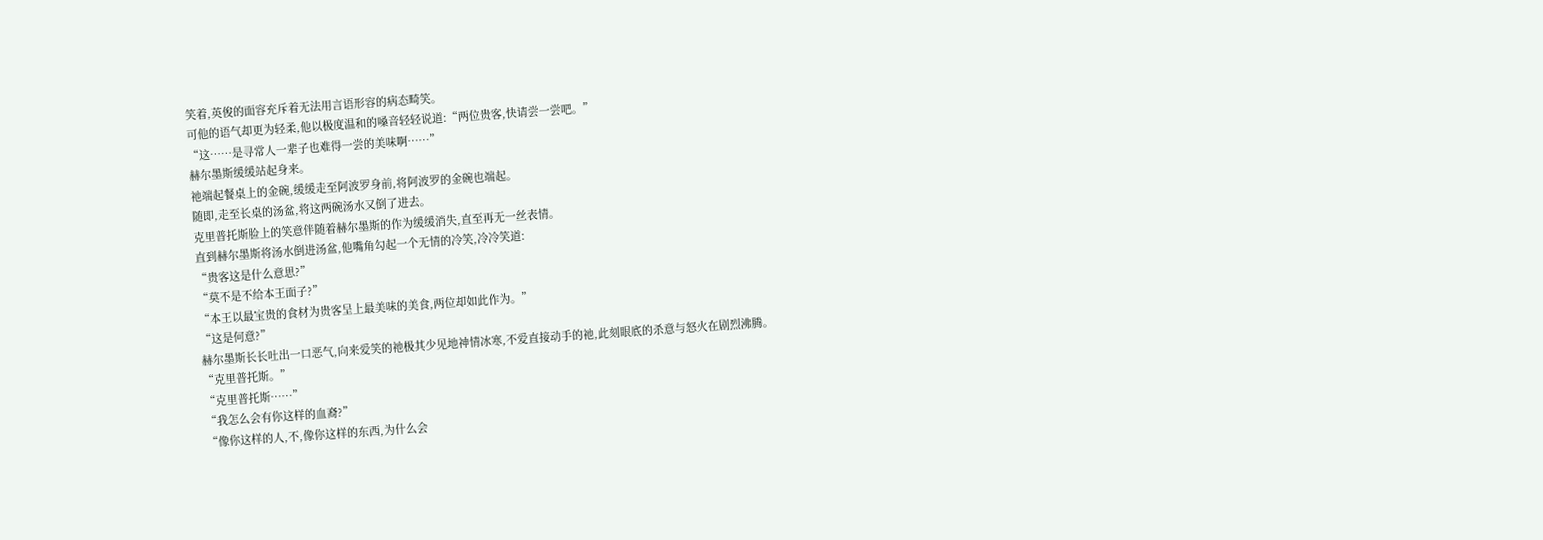笑着,英俊的面容充斥着无法用言语形容的病态畸笑。
可他的语气却更为轻柔,他以极度温和的嗓音轻轻说道:“两位贵客,快请尝一尝吧。”
“这……是寻常人一辈子也难得一尝的美味啊……”
赫尔墨斯缓缓站起身来。
祂端起餐桌上的金碗,缓缓走至阿波罗身前,将阿波罗的金碗也端起。
随即,走至长桌的汤盆,将这两碗汤水又倒了进去。
克里普托斯脸上的笑意伴随着赫尔墨斯的作为缓缓消失,直至再无一丝表情。
直到赫尔墨斯将汤水倒进汤盆,他嘴角勾起一个无情的冷笑,冷冷笑道:
“贵客这是什么意思?”
“莫不是不给本王面子?”
“本王以最宝贵的食材为贵客呈上最美味的美食,两位却如此作为。”
“这是何意?”
赫尔墨斯长长吐出一口恶气,向来爱笑的祂极其少见地神情冰寒,不爱直接动手的祂,此刻眼底的杀意与怒火在剧烈沸腾。
“克里普托斯。”
“克里普托斯……”
“我怎么会有你这样的血裔?”
“像你这样的人,不,像你这样的东西,为什么会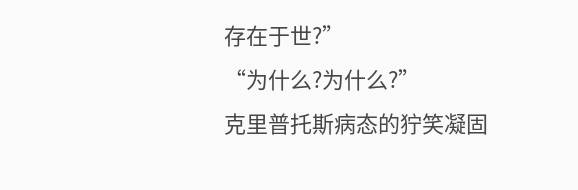存在于世?”
“为什么?为什么?”
克里普托斯病态的狞笑凝固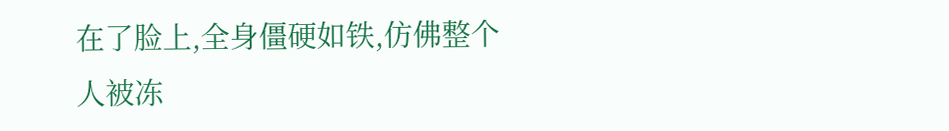在了脸上,全身僵硬如铁,仿佛整个人被冻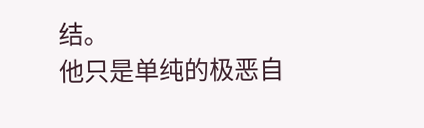结。
他只是单纯的极恶自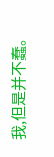我,但是并不蠢。